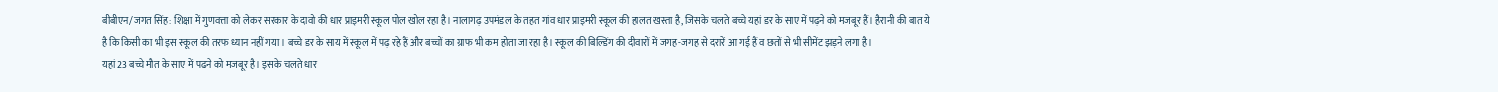बीबीएन/जगत सिंह: शिक्षा में गुणवत्ता को लेकर सरकार के दावो की धार प्राइमरी स्कूल पोल खोल रहा है। नालागढ़ उपमंडल के तहत गांव धार प्राइमरी स्कूल की हालत खस्ता है, जिसके चलते बच्चे यहां डर के साए में पढ़ने को मजबूर हैं। हैरानी की बात ये है कि किसी का भी इस स्कूल की तरफ ध्यान नहीं गया। बच्चे डर के साय में स्कूल में पढ़ रहे हैं और बच्चों का ग्राफ भी कम होता जा रहा है। स्कूल की बिल्डिंग की दीवारों में जगह-जगह से दरारें आ गई हैं व छतों से भी सीमेंट झड़ने लगा है।
यहां 23 बच्चे मौत के साए में पढने को मजबूर है। इसके चलते धार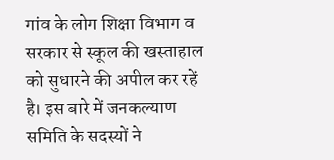गांव के लोग शिक्षा विभाग व सरकार से स्कूल की खस्ताहाल को सुधारने की अपील कर रहें है। इस बारे में जनकल्याण समिति के सदस्यों ने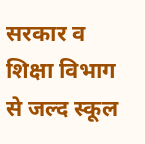सरकार व शिक्षा विभाग से जल्द स्कूल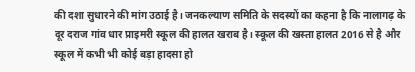की दशा सुधारने की मांग उठाई है। जनकल्याण समिति के सदस्यों का कहना है कि नालागढ़ के दूर दराज गांव धार प्राइमरी स्कूल की हालत खराब है। स्कूल की खस्ता हालत 2016 से है और स्कूल में कभी भी कोई बड़ा हादसा हो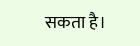सकता है।